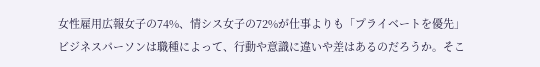女性雇用広報女子の74%、情シス女子の72%が仕事よりも「プライベートを優先」
ビジネスパーソンは職種によって、行動や意識に違いや差はあるのだろうか。そこ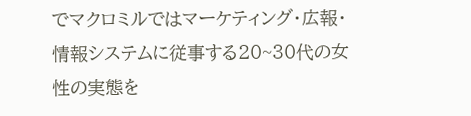でマクロミルではマーケティング・広報・情報システムに従事する20~30代の女性の実態を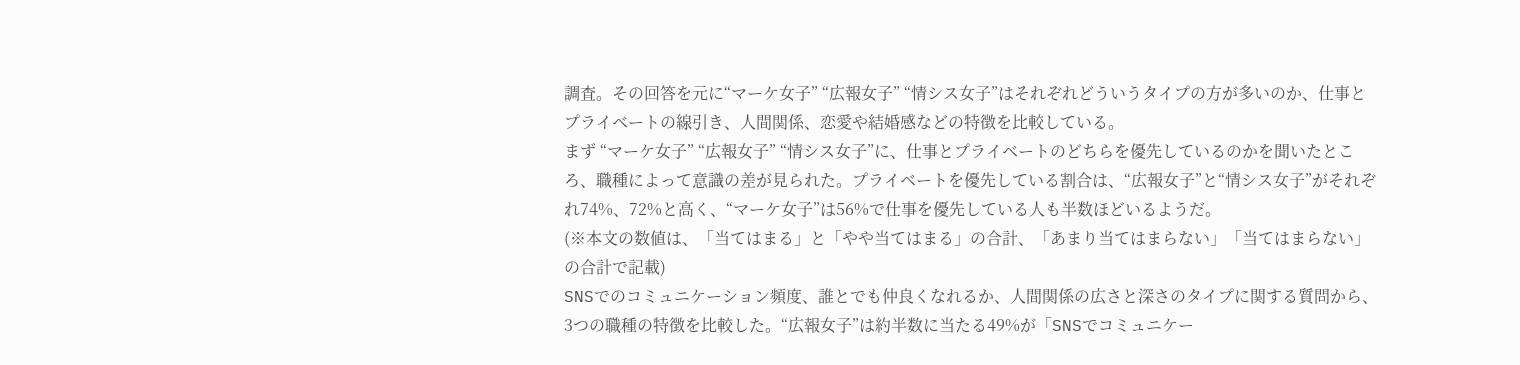調査。その回答を元に“マーケ女子” “広報女子” “情シス女子”はそれぞれどういうタイプの方が多いのか、仕事とプライベートの線引き、人間関係、恋愛や結婚感などの特徴を比較している。
まず “マーケ女子” “広報女子” “情シス女子”に、仕事とプライベートのどちらを優先しているのかを聞いたところ、職種によって意識の差が見られた。プライベートを優先している割合は、“広報女子”と“情シス女子”がそれぞれ74%、72%と高く、“マーケ女子”は56%で仕事を優先している人も半数ほどいるようだ。
(※本文の数値は、「当てはまる」と「やや当てはまる」の合計、「あまり当てはまらない」「当てはまらない」の合計で記載)
SNSでのコミュニケーション頻度、誰とでも仲良くなれるか、人間関係の広さと深さのタイプに関する質問から、3つの職種の特徴を比較した。“広報女子”は約半数に当たる49%が「SNSでコミュニケー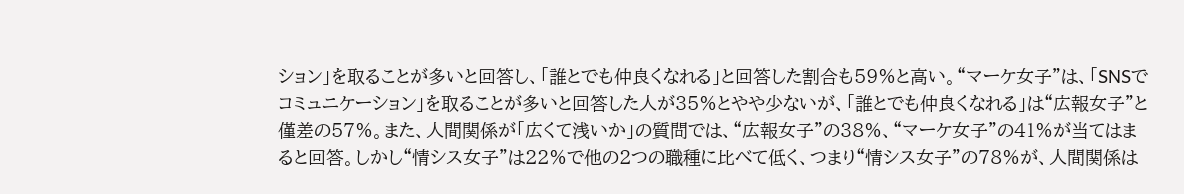ション」を取ることが多いと回答し、「誰とでも仲良くなれる」と回答した割合も59%と高い。“マーケ女子”は、「SNSでコミュニケーション」を取ることが多いと回答した人が35%とやや少ないが、「誰とでも仲良くなれる」は“広報女子”と僅差の57%。また、人間関係が「広くて浅いか」の質問では、“広報女子”の38%、“マーケ女子”の41%が当てはまると回答。しかし“情シス女子”は22%で他の2つの職種に比べて低く、つまり“情シス女子”の78%が、人間関係は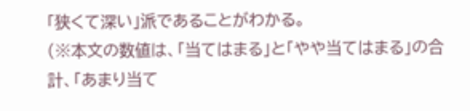「狭くて深い」派であることがわかる。
(※本文の数値は、「当てはまる」と「やや当てはまる」の合計、「あまり当て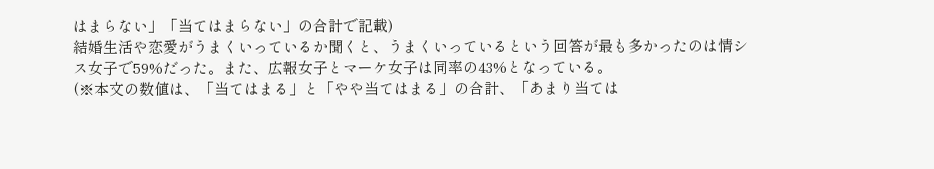はまらない」「当てはまらない」の合計で記載)
結婚生活や恋愛がうまくいっているか聞くと、うまくいっているという回答が最も多かったのは情シス女子で59%だった。また、広報女子とマーケ女子は同率の43%となっている。
(※本文の数値は、「当てはまる」と「やや当てはまる」の合計、「あまり当ては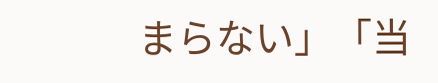まらない」「当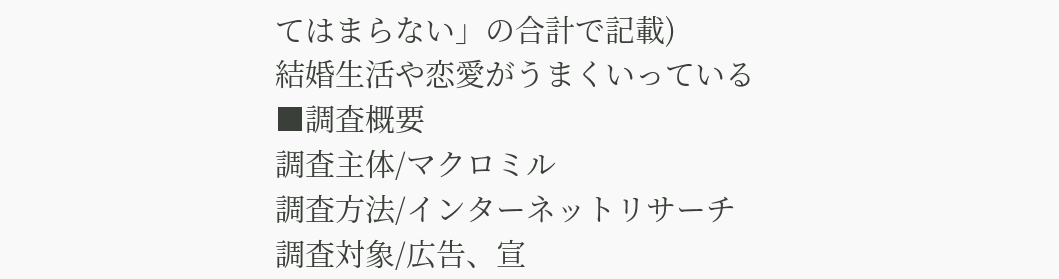てはまらない」の合計で記載)
結婚生活や恋愛がうまくいっている
■調査概要
調査主体/マクロミル
調査方法/インターネットリサーチ
調査対象/広告、宣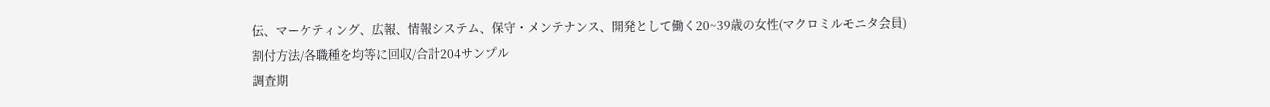伝、マーケティング、広報、情報システム、保守・メンテナンス、開発として働く20~39歳の女性(マクロミルモニタ会員)
割付方法/各職種を均等に回収/合計204サンプル
調査期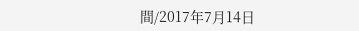間/2017年7月14日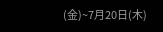(金)~7月20日(木)